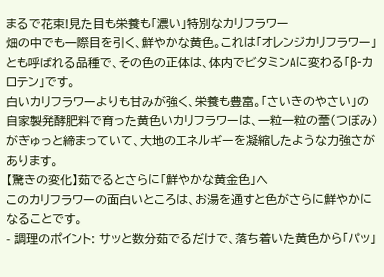まるで花束!見た目も栄養も「濃い」特別なカリフラワー
畑の中でも一際目を引く、鮮やかな黄色。これは「オレンジカリフラワー」とも呼ばれる品種で、その色の正体は、体内でビタミンAに変わる「β-カロテン」です。
白いカリフラワーよりも甘みが強く、栄養も豊富。「さいきのやさい」の自家製発酵肥料で育った黄色いカリフラワーは、一粒一粒の蕾(つぼみ)がぎゅっと締まっていて、大地のエネルギーを凝縮したような力強さがあります。
【驚きの変化】茹でるとさらに「鮮やかな黄金色」へ
このカリフラワーの面白いところは、お湯を通すと色がさらに鮮やかになることです。
- 調理のポイント: サッと数分茹でるだけで、落ち着いた黄色から「パッ」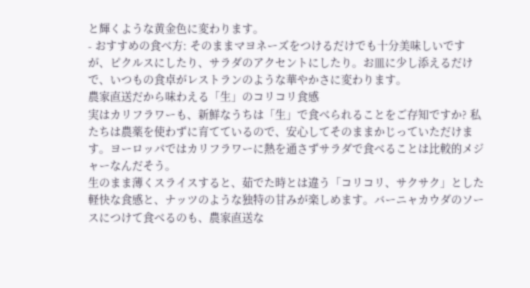と輝くような黄金色に変わります。
- おすすめの食べ方: そのままマヨネーズをつけるだけでも十分美味しいですが、ピクルスにしたり、サラダのアクセントにしたり。お皿に少し添えるだけで、いつもの食卓がレストランのような華やかさに変わります。
農家直送だから味わえる「生」のコリコリ食感
実はカリフラワーも、新鮮なうちは「生」で食べられることをご存知ですか? 私たちは農薬を使わずに育てているので、安心してそのままかじっていただけます。ヨーロッパではカリフラワーに熱を通さずサラダで食べることは比較的メジャーなんだそう。
生のまま薄くスライスすると、茹でた時とは違う「コリコリ、サクサク」とした軽快な食感と、ナッツのような独特の甘みが楽しめます。バーニャカウダのソースにつけて食べるのも、農家直送な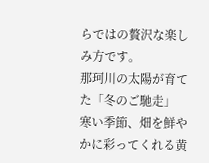らではの贅沢な楽しみ方です。
那珂川の太陽が育てた「冬のご馳走」
寒い季節、畑を鮮やかに彩ってくれる黄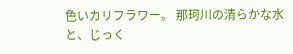色いカリフラワー。 那珂川の清らかな水と、じっく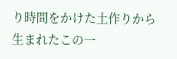り時間をかけた土作りから生まれたこの一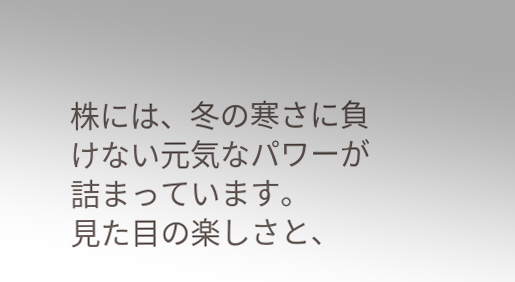株には、冬の寒さに負けない元気なパワーが詰まっています。
見た目の楽しさと、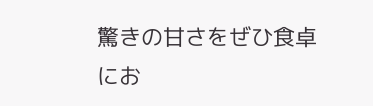驚きの甘さをぜひ食卓にお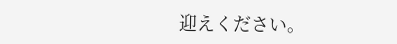迎えください。